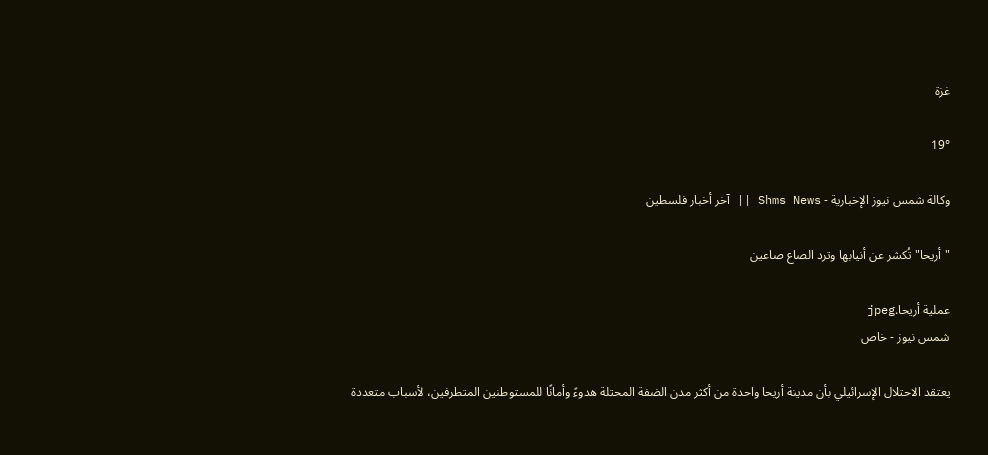غزة

19°

وكالة شمس نيوز الإخبارية - Shms News || آخر أخبار فلسطين

"أريحا" تُكشر عن أنيابها وترد الصاع صاعين

عملية أريحا.jpeg
شمس نيوز - خاص

يعتقد الاحتلال الإسرائيلي بأن مدينة أريحا واحدة من أكثر مدن الضفة المحتلة هدوءً وأمانًا للمستوطنين المتطرفين، لأسباب متعددة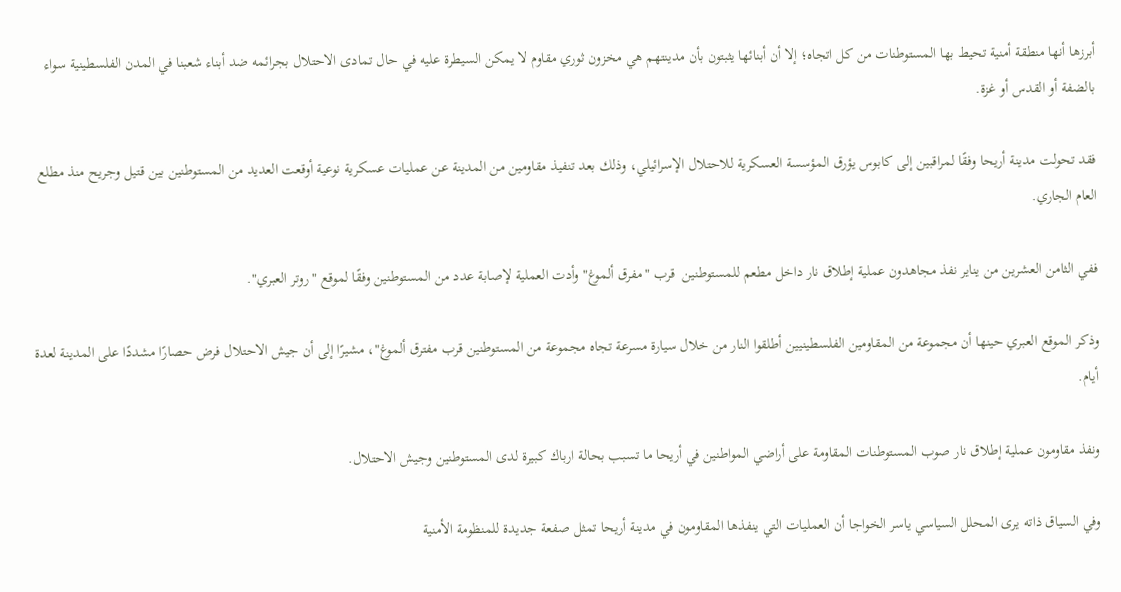أبرزها أنها منطقة أمنية تحيط بها المستوطنات من كل اتجاه؛ إلا أن أبنائها يثبتون بأن مدينتهم هي مخزون ثوري مقاوم لا يمكن السيطرة عليه في حال تمادى الاحتلال بجرائمه ضد أبناء شعبنا في المدن الفلسطينية سواء بالضفة أو القدس أو غزة.

فقد تحولت مدينة أريحا وفقًا لمراقبين إلى كابوس يؤرق المؤسسة العسكرية للاحتلال الإسرائيلي، وذلك بعد تنفيذ مقاومين من المدينة عن عمليات عسكرية نوعية أوقعت العديد من المستوطنين بين قتيل وجريح منذ مطلع العام الجاري.

ففي الثامن العشرين من يناير نفذ مجاهدون عملية إطلاق نار داخل مطعم للمستوطنين  قرب "مفرق ألموغ" وأدت العملية لإصابة عدد من المستوطنين وفقًا لموقع "روتر العبري".

وذكر الموقع العبري حينها أن مجموعة من المقاومين الفلسطينيين أطلقوا النار من خلال سيارة مسرعة تجاه مجموعة من المستوطنين قرب مفترق ألموغ"، مشيرًا إلى أن جيش الاحتلال فرض حصارًا مشددًا على المدينة لعدة أيام.

ونفذ مقاومون عملية إطلاق نار صوب المستوطنات المقاومة على أراضي المواطنين في أريحا ما تسبب بحالة ارباك كبيرة لدى المستوطنين وجيش الاحتلال.

وفي السياق ذاته يرى المحلل السياسي ياسر الخواجا أن العمليات التي ينفذها المقاومون في مدينة أريحا تمثل صفعة جديدة للمنظومة الأمنية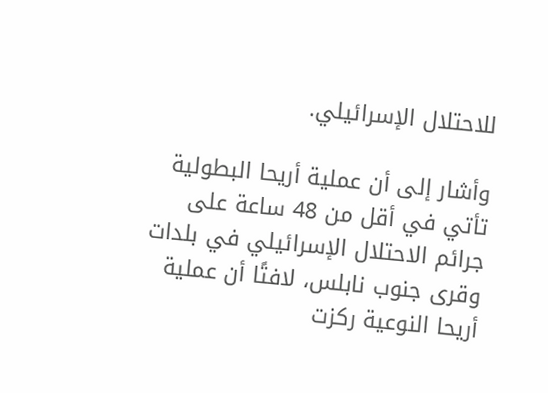للاحتلال الإسرائيلي.

وأشار إلى أن عملية أريحا البطولية تأتي في أقل من 48 ساعة على جرائم الاحتلال الإسرائيلي في بلدات وقرى جنوب نابلس، لافتًا أن عملية أريحا النوعية ركزت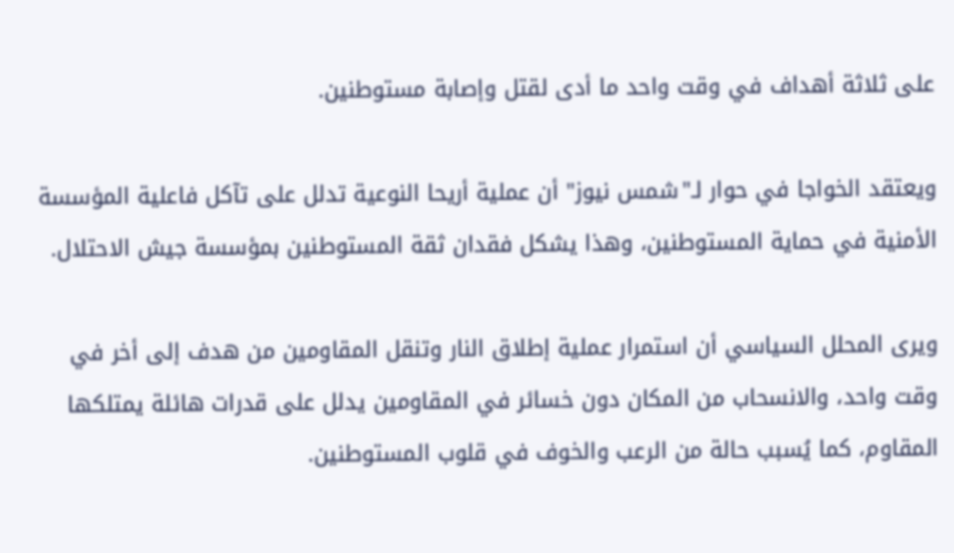على ثلاثة أهداف في وقت واحد ما أدى لقتل وإصابة مستوطنين.

ويعتقد الخواجا في حوار لـ"شمس نيوز" أن عملية أريحا النوعية تدلل على تآكل فاعلية المؤسسة الأمنية في حماية المستوطنين، وهذا يشكل فقدان ثقة المستوطنين بمؤسسة جيش الاحتلال.

ويرى المحلل السياسي أن استمرار عملية إطلاق النار وتنقل المقاومين من هدف إلى أخر في وقت واحد، والانسحاب من المكان دون خسائر في المقاومين يدلل على قدرات هائلة يمتلكها المقاوم، كما يُسبب حالة من الرعب والخوف في قلوب المستوطنين.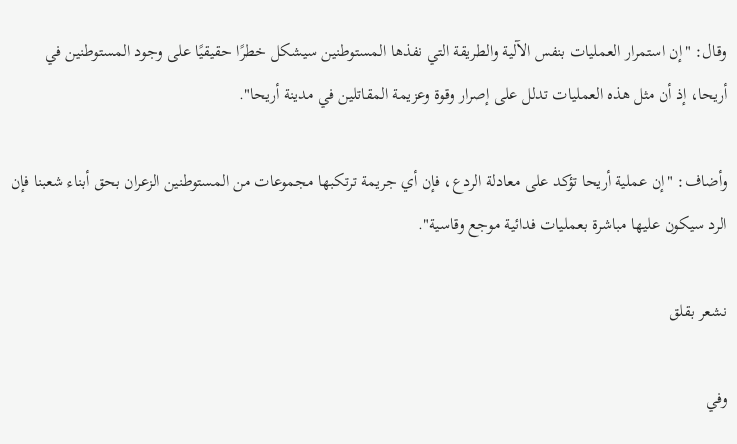وقال: "إن استمرار العمليات بنفس الآلية والطريقة التي نفذها المستوطنين سيشكل خطرًا حقيقيًا على وجود المستوطنين في أريحا، إذ أن مثل هذه العمليات تدلل على إصرار وقوة وعزيمة المقاتلين في مدينة أريحا".

وأضاف: "إن عملية أريحا تؤكد على معادلة الردع، فإن أي جريمة ترتكبها مجموعات من المستوطنين الزعران بحق أبناء شعبنا فإن الرد سيكون عليها مباشرة بعمليات فدائية موجع وقاسية".

نشعر بقلق

وفي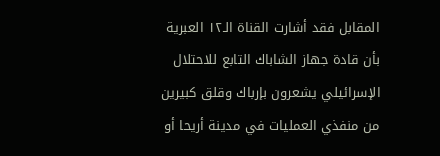المقابل فقد أشارت القناة الـ١٢ العبرية بأن قادة جهاز الشاباك التابع للاحتلال الإسرائيلي يشعرون بإرباك وقلق كبيرين من منفذي العمليات في مدينة أريحا أو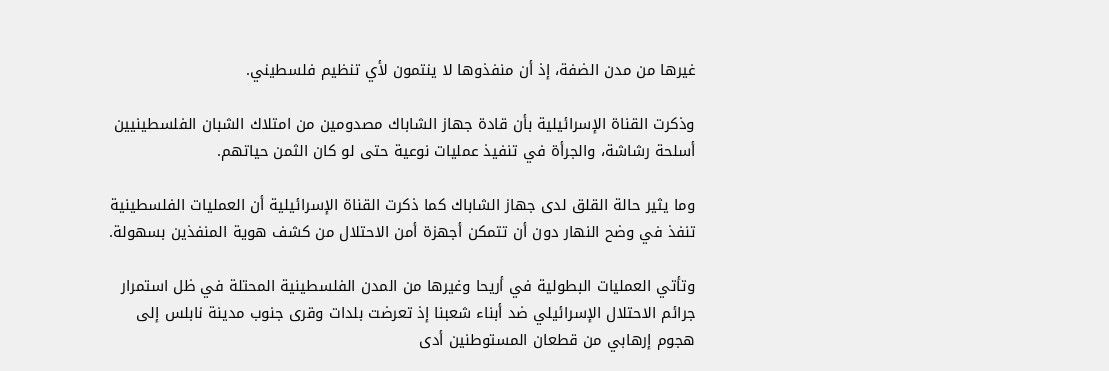غيرها من مدن الضفة، إذ أن منفذوها لا ينتمون لأي تنظيم فلسطيني.

وذكرت القناة الإسرائيلية بأن قادة جهاز الشاباك مصدومين من امتلاك الشبان الفلسطينيين أسلحة رشاشة، والجرأة في تنفيذ عمليات نوعية حتى لو كان الثمن حياتهم.

وما يثير حالة القلق لدى جهاز الشاباك كما ذكرت القناة الإسرائيلية أن العمليات الفلسطينية تنفذ في وضح النهار دون أن تتمكن أجهزة أمن الاحتلال من كشف هوية المنفذين بسهولة.

وتأتي العمليات البطولية في أريحا وغيرها من المدن الفلسطينية المحتلة في ظل استمرار جرائم الاحتلال الإسرائيلي ضد أبناء شعبنا إذ تعرضت بلدات وقرى جنوب مدينة نابلس إلى هجوم إرهابي من قطعان المستوطنين أدى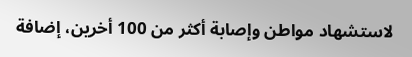لاستشهاد مواطن وإصابة أكثر من 100 أخرين، إضافة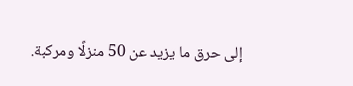إلى حرق ما يزيد عن 50 منزلًا ومركبة.